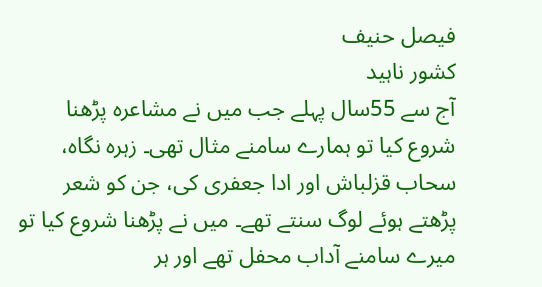فیصل حنیف
کشور ناہید
آج سے 55سال پہلے جب میں نے مشاعرہ پڑھنا شروع کیا تو ہمارے سامنے مثال تھی۔ زہرہ نگاہ، سحاب قزلباش اور ادا جعفری کی، جن کو شعر پڑھتے ہوئے لوگ سنتے تھے۔ میں نے پڑھنا شروع کیا تو میرے سامنے آداب محفل تھے اور ہر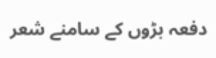دفعہ بڑوں کے سامنے شعر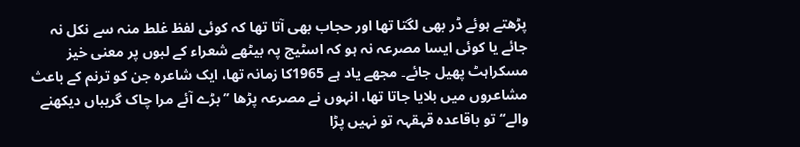پڑھتے ہوئے ڈر بھی لگتا تھا اور حجاب بھی آتا تھا کہ کوئی لفظ غلط منہ سے نکل نہ جائے یا کوئی ایسا مصرعہ نہ ہو کہ اسٹیج پہ بیٹھے شعراء کے لبوں پر معنی خیز مسکراہٹ پھیل جائے۔ مجھے یاد ہے 1965کا زمانہ تھا، ایک شاعرہ جن کو ترنم کے باعث مشاعروں میں بلایا جاتا تھا، انہوں نے مصرعہ پڑھا ’’بڑے آئے مرا چاک گریباں دیکھنے والے‘‘ تو باقاعدہ قہقہہ تو نہیں پڑا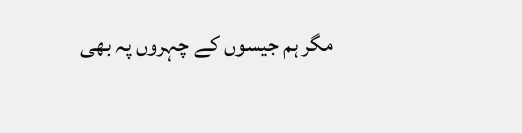مگر ہم جیسوں کے چہروں پہ بھی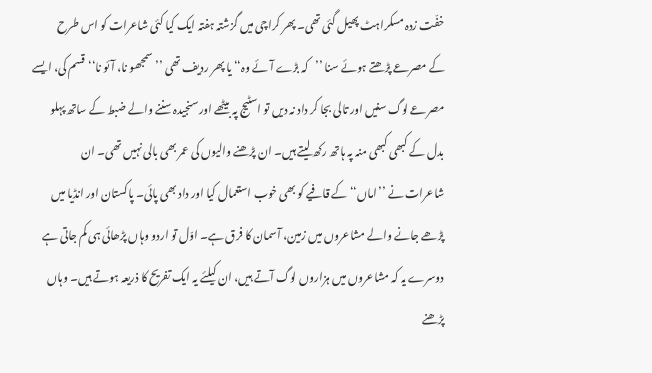خفّت زدہ مسکراہٹ پھیل گئی تھی۔ پھر کراچی میں گزشتہ ہفتہ ایک کیا کئی شاعرات کو اس طرح کے مصرعے پڑھتے ہوئے سنا ’’کہ بڑے آئے وہ‘‘ یا پھر ردیف تھی ’’سمجھو نا، آئو نا‘‘قسم کی، ایسے مصرعے لوگ سنیں اور تالی بجا کر داد نہ دیں تو اسٹیج پہ بیٹھے اور سنجیدہ سننے والے ضبط کے ساتھ پہلو بدل کے کبھی کبھی منہ پہ ہاتھ رکھ لیتے ہیں۔ ان پڑھنے والیوں کی عمر بھی بالی نہیں تھی۔ ان شاعرات نے ’’اماں‘‘ کے قافیے کو بھی خوب استعمال کیا اور داد بھی پائی۔ پاکستان اور انڈیا میں پڑھے جانے والے مشاعروں میں زمین، آسمان کا فرق ہے۔ اوّل تو اردو وہاں پڑھائی ہی کم جاتی ہے دوسرے یہ کہ مشاعروں میں ہزاروں لوگ آتے ہیں، ان کیلئے یہ ایک تفریح کا ذریعہ ہوتے ہیں۔ وہاں پڑھنے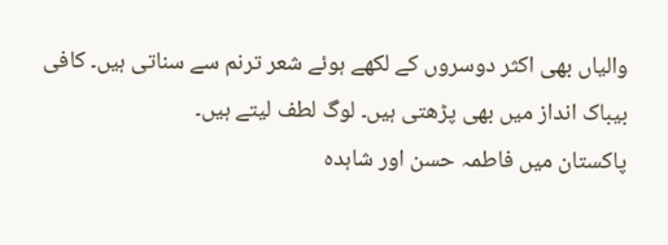والیاں بھی اکثر دوسروں کے لکھے ہوئے شعر ترنم سے سناتی ہیں۔ کافی بیباک انداز میں بھی پڑھتی ہیں۔ لوگ لطف لیتے ہیں۔
پاکستان میں فاطمہ حسن اور شاہدہ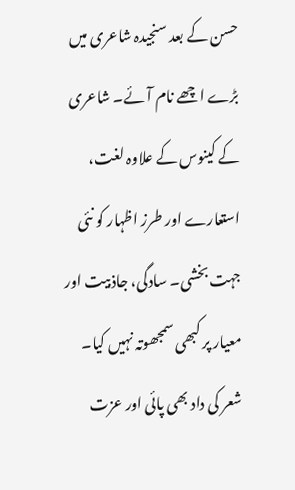حسن کے بعد سنجیدہ شاعری میں بڑے اچھے نام آئے۔ شاعری کے کینوس کے علاوہ لغت، استعارے اور طرز اظہار کو نئی جہت بخشی۔ سادگی، جاذبیت اور معیار پر کبھی سمجھوتہ نہیں کیا۔ شعر کی داد بھی پائی اور عزت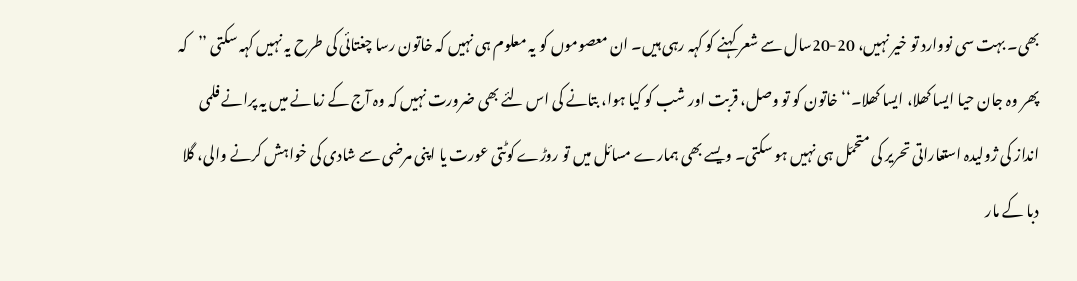بھی۔ بہت سی نووارد تو خیر نہیں، 20-20سال سے شعر کہنے کو کہہ رہی ہیں۔ ان معصوموں کو یہ معلوم ہی نہیں کہ خاتون رسا چغتائی کی طرح یہ نہیں کہہ سکتی ’’کہ پھر وہ جان حیا ایسا کھلا، ایسا کھلا۔‘‘ خاتون کو تو وصل، قربت اور شب کو کیا ہوا، بتانے کی اس لئے بھی ضرورت نہیں کہ وہ آج کے زمانے میں یہ پرانے فلمی انداز کی ژولیدہ استعاراتی تحریر کی متحمّل ہی نہیں ہو سکتی۔ ویسے بھی ہمارے مسائل میں تو روڑے کوٹتی عورت یا اپنی مرضی سے شادی کی خواہش کرنے والی، گلا دبا کے مار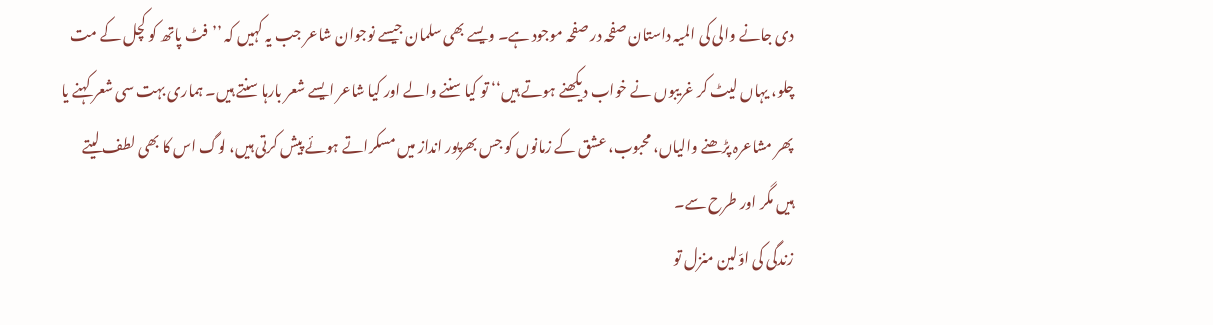دی جانے والی کی المیہ داستان صفحہ در صفحہ موجود ہے۔ ویسے بھی سلمان جیسے نوجوان شاعر جب یہ کہیں کہ ’’فٹ پاتھ کو کچل کے مت چلو، یہاں لیٹ کر غریبوں نے خواب دیکھنے ہوتے ہیں‘‘ تو کیا سننے والے اور کیا شاعر ایسے شعر بارہا سنتے ہیں۔ ہماری بہت سی شعر کہنے یا پھر مشاعرہ پڑھنے والیاں، محبوب، عشق کے زمانوں کو جس بھرپور انداز میں مسکراتے ہوئے پیش کرتی ہیں، لوگ اس کا بھی لطف لیتے ہیں مگر اور طرح سے۔
زندگی کی اوّلین منزل تو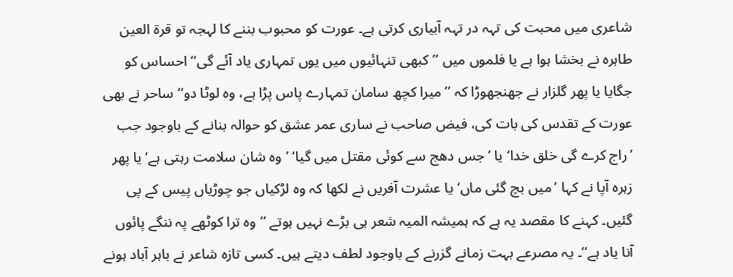شاعری میں محبت کی تہہ در تہہ آبیاری کرتی ہے۔ عورت کو محبوب بننے کا لہجہ تو قرۃ العین طاہرہ نے بخشا ہوا ہے یا فلموں میں ’’کبھی تنہائیوں میں یوں تمہاری یاد آئے گی‘‘ احساس کو جگایا یا پھر گلزار نے جھنجھوڑا کہ ’’میرا کچھ سامان تمہارے پاس پڑا ہے، وہ لوٹا دو‘‘ ساحر نے بھی عورت کے تقدس کی بات کی، فیض صاحب نے ساری عمر عشق کو حوالہ بنانے کے باوجود جب ’راج کرے گی خلق خدا‘ یا ’جس دھج سے کوئی مقتل میں گیا‘ ’وہ شان سلامت رہتی ہے‘ یا پھر زہرہ آپا نے کہا ’میں بچ گئی ماں‘ یا عشرت آفریں نے لکھا کہ وہ لڑکیاں جو چوڑیاں پیس کے پی گئیں۔ کہنے کا مقصد یہ ہے کہ ہمیشہ المیہ شعر ہی بڑے نہیں ہوتے ’’وہ ترا کوٹھے پہ ننگے پائوں آنا یاد ہے‘‘۔ یہ مصرعے بہت زمانے گزرنے کے باوجود لطف دیتے ہیں۔ کسی تازہ شاعر نے باہر آباد ہونے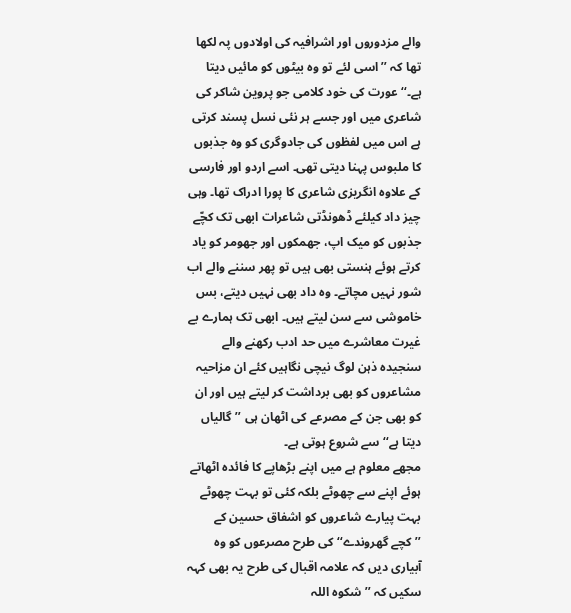والے مزدوروں اور اشرافیہ کی اولادوں پہ لکھا تھا کہ ’’اسی لئے تو وہ بیٹوں کو مائیں دیتا ہے۔‘‘ عورت کی خود کلامی جو پروین شاکر کی شاعری میں اور جسے ہر نئی نسل پسند کرتی ہے اس میں لفظوں کی جادوگری کو وہ جذبوں کا ملبوس پہنا دیتی تھی۔ اسے اردو اور فارسی کے علاوہ انگریزی شاعری کا پورا ادراک تھا۔ وہی چیز داد کیلئے ڈھونڈتی شاعرات ابھی تک کچّے جذبوں کو میک اپ، جھمکوں اور جھومر کو یاد کرتے ہوئے ہنستی بھی ہیں تو پھر سننے والے اب شور نہیں مچاتے۔ وہ داد بھی نہیں دیتے، بس خاموشی سے سن لیتے ہیں۔ ابھی تک ہمارے بے غیرت معاشرے میں حد ادب رکھنے والے سنجیدہ ذہن لوگ نیچی نگاہیں کئے ان مزاحیہ مشاعروں کو بھی برداشت کر لیتے ہیں اور ان کو بھی جن کے مصرعے کی اٹھان ہی ’’گالیاں دیتا ہے‘‘ سے شروع ہوتی ہے۔
مجھے معلوم ہے میں اپنے بڑھاپے کا فائدہ اٹھاتے ہوئے اپنے سے چھوٹے بلکہ کئی تو بہت چھوٹے بہت پیارے شاعروں کو اشفاق حسین کے ’’کچے گھروندے‘‘ کی طرح مصرعوں کو وہ آبیاری دیں کہ علامہ اقبال کی طرح یہ بھی کہہ سکیں کہ ’’شکوہ اللہ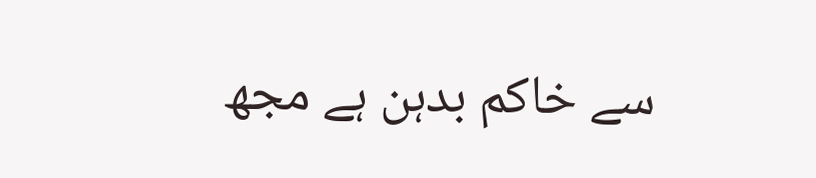سے خاکم بدہن ہے مجھ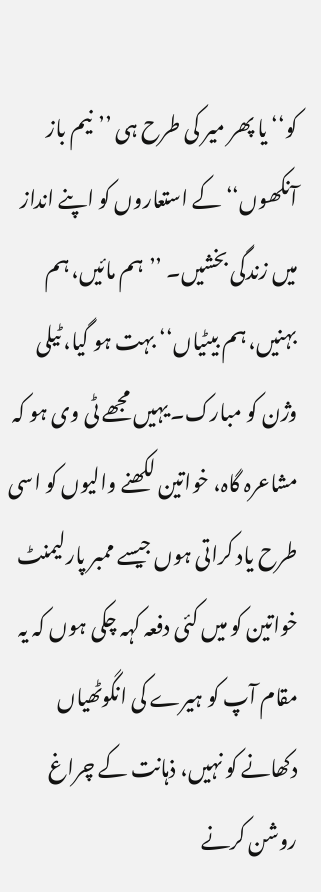کو‘‘ یا پھر میر کی طرح ہی ’’نیم باز آنکھوں‘‘ کے استعاروں کو اپنے انداز میں زندگی بخشیں۔ ’’ہم مائیں، ہم بہنیں، ہم بیٹیاں‘‘ بہت ہو گیا، ٹیلی وژن کو مبارک۔ یہیں مجھے ٹی وی ہو کہ مشاعرہ گاہ، خواتین لکھنے والیوں کو اسی طرح یاد کراتی ہوں جیسے ممبر پارلیمنٹ خواتین کو میں کئی دفعہ کہہ چکی ہوں کہ یہ مقام آپ کو ہیرے کی انگوٹھیاں دکھانے کو نہیں، ذہانت کے چراغ روشن کرنے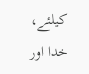کیلئے، خدا اور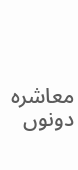معاشرہ دونوں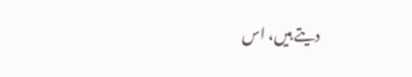دیتے ہیں، اس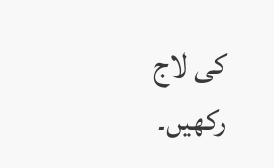کی لاج رکھیں۔